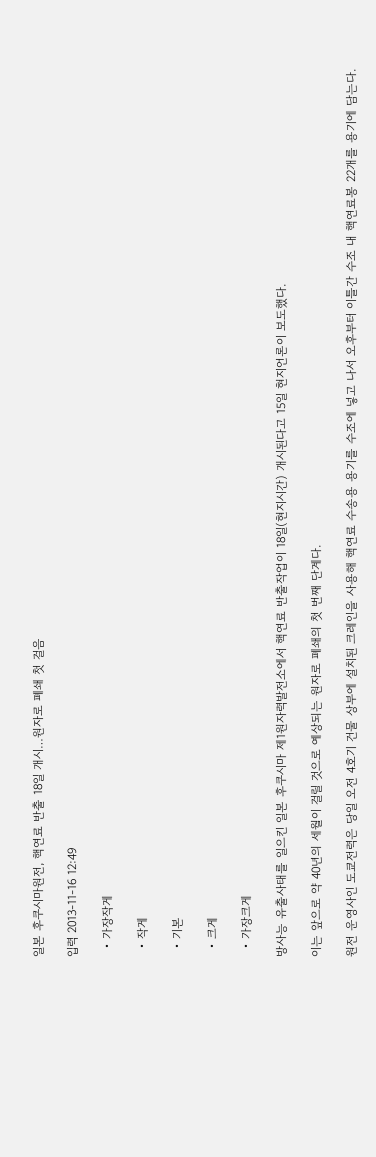일본 후쿠시마원전, 핵연료 반출 18일 개시…원자로 폐쇄 첫 걸음

입력 2013-11-16 12:49

  • 가장작게

  • 작게

  • 기본

  • 크게

  • 가장크게

방사능 유출사태를 일으킨 일본 후쿠시마 제1원자력발전소에서 핵연료 반출작업이 18일(현지시간) 개시된다고 15일 현지언론이 보도했다.

이는 앞으로 약 40년의 세월이 걸릴 것으로 예상되는 원자로 폐쇄의 첫 번째 단계다.

원전 운영사인 도쿄전력은 당일 오전 4호기 건물 상부에 설치된 크레인을 사용해 핵연료 수송용 용기를 수조에 넣고 나서 오후부터 이틀간 수조 내 핵연료봉 22개를 용기에 담는다.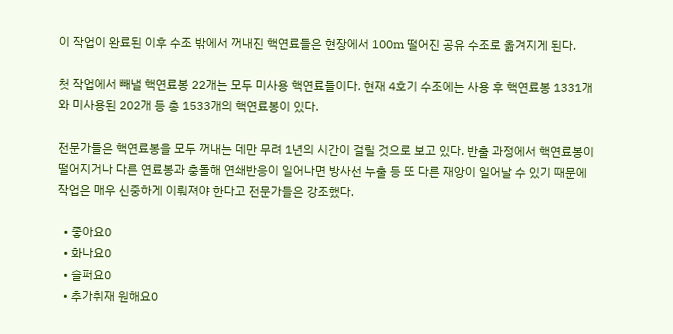이 작업이 완료된 이후 수조 밖에서 꺼내진 핵연료들은 현장에서 100m 떨어진 공유 수조로 옮겨지게 된다.

첫 작업에서 빼낼 핵연료봉 22개는 모두 미사용 핵연료들이다. 현재 4호기 수조에는 사용 후 핵연료봉 1331개와 미사용된 202개 등 총 1533개의 핵연료봉이 있다.

전문가들은 핵연료봉을 모두 꺼내는 데만 무려 1년의 시간이 걸릴 것으로 보고 있다. 반출 과정에서 핵연료봉이 떨어지거나 다른 연료봉과 충돌해 연쇄반응이 일어나면 방사선 누출 등 또 다른 재앙이 일어날 수 있기 때문에 작업은 매우 신중하게 이뤄져야 한다고 전문가들은 강조했다.

  • 좋아요0
  • 화나요0
  • 슬퍼요0
  • 추가취재 원해요0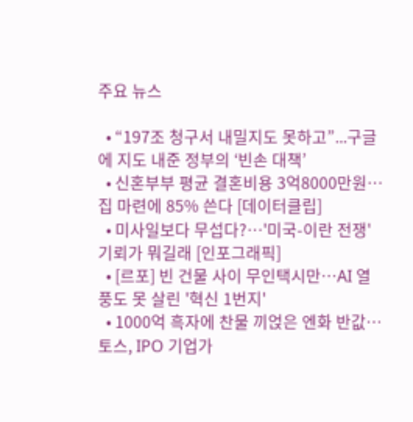주요 뉴스

  • “197조 청구서 내밀지도 못하고”...구글에 지도 내준 정부의 ‘빈손 대책’
  • 신혼부부 평균 결혼비용 3억8000만원…집 마련에 85% 쓴다 [데이터클립]
  • 미사일보다 무섭다?…'미국-이란 전쟁' 기뢰가 뭐길래 [인포그래픽]
  • [르포] 빈 건물 사이 무인택시만…AI 열풍도 못 살린 '혁신 1번지'
  • 1000억 흑자에 찬물 끼얹은 엔화 반값…토스, IPO 기업가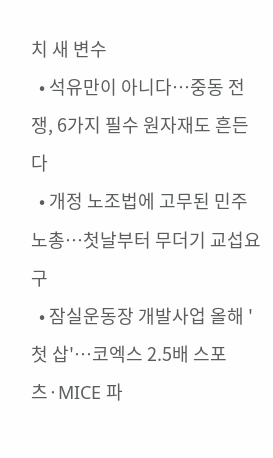치 새 변수
  • 석유만이 아니다⋯중동 전쟁, 6가지 필수 원자재도 흔든다
  • 개정 노조법에 고무된 민주노총⋯첫날부터 무더기 교섭요구
  • 잠실운동장 개발사업 올해 '첫 삽'…코엑스 2.5배 스포츠·MICE 파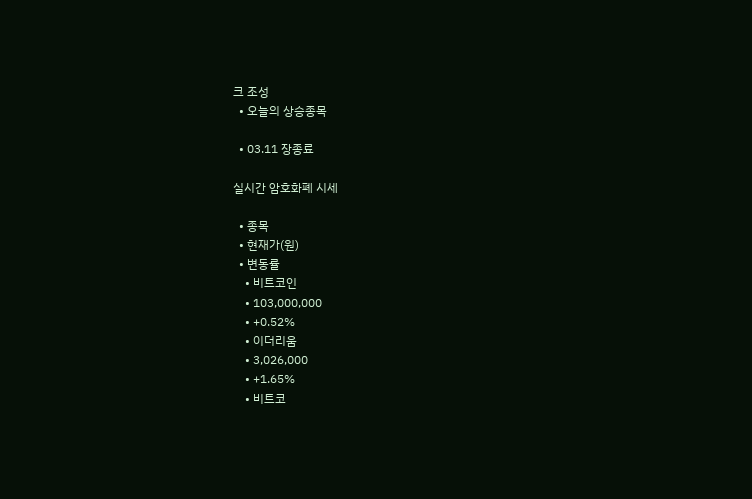크 조성
  • 오늘의 상승종목

  • 03.11 장종료

실시간 암호화폐 시세

  • 종목
  • 현재가(원)
  • 변동률
    • 비트코인
    • 103,000,000
    • +0.52%
    • 이더리움
    • 3,026,000
    • +1.65%
    • 비트코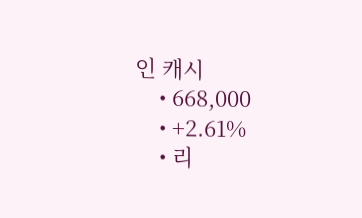인 캐시
    • 668,000
    • +2.61%
    • 리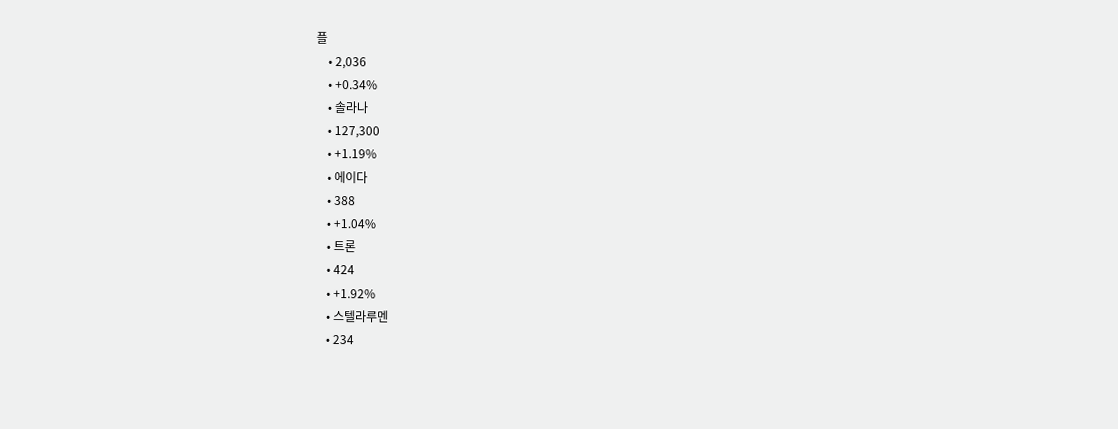플
    • 2,036
    • +0.34%
    • 솔라나
    • 127,300
    • +1.19%
    • 에이다
    • 388
    • +1.04%
    • 트론
    • 424
    • +1.92%
    • 스텔라루멘
    • 234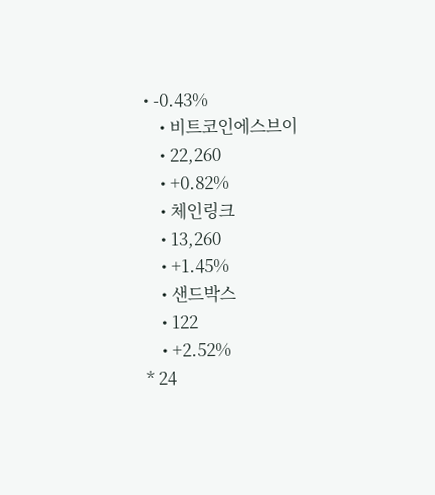• -0.43%
    • 비트코인에스브이
    • 22,260
    • +0.82%
    • 체인링크
    • 13,260
    • +1.45%
    • 샌드박스
    • 122
    • +2.52%
* 24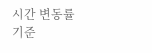시간 변동률 기준